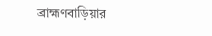ব্রাহ্মণবাড়িয়ার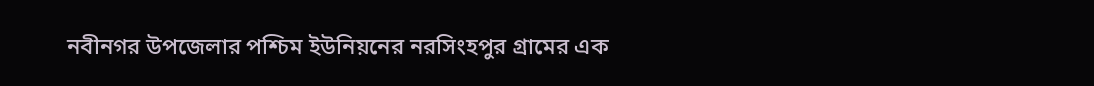নবীনগর উপজেলার পশ্চিম ইউনিয়নের নরসিংহপুর গ্রামের এক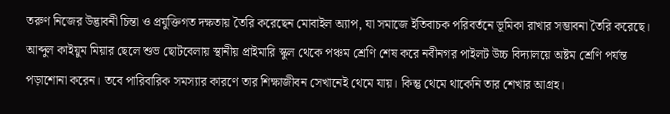তরুণ নিজের উদ্ভাবনী চিন্তা ও প্রযুক্তিগত দক্ষতায় তৈরি করেছেন মোবাইল অ্যাপ, যা সমাজে ইতিবাচক পরিবর্তনে ভূমিকা রাখার সম্ভাবনা তৈরি করেছে।
আব্দুল কাইয়ুম মিয়ার ছেলে শুভ ছোটবেলায় স্থানীয় প্রাইমারি স্কুল থেকে পঞ্চম শ্রেণি শেষ করে নবীনগর পাইলট উচ্চ বিদ্যালয়ে অষ্টম শ্রেণি পর্যন্ত পড়াশোনা করেন। তবে পারিবারিক সমস্যার কারণে তার শিক্ষাজীবন সেখানেই থেমে যায়। কিন্তু থেমে থাকেনি তার শেখার আগ্রহ।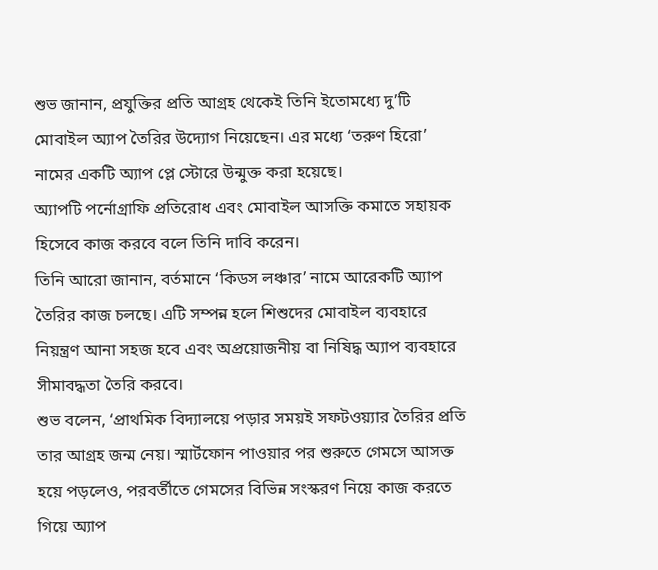শুভ জানান, প্রযুক্তির প্রতি আগ্রহ থেকেই তিনি ইতোমধ্যে দু’টি মোবাইল অ্যাপ তৈরির উদ্যোগ নিয়েছেন। এর মধ্যে ‘তরুণ হিরো’ নামের একটি অ্যাপ প্লে স্টোরে উন্মুক্ত করা হয়েছে।
অ্যাপটি পর্নোগ্রাফি প্রতিরোধ এবং মোবাইল আসক্তি কমাতে সহায়ক হিসেবে কাজ করবে বলে তিনি দাবি করেন।
তিনি আরো জানান, বর্তমানে ‘কিডস লঞ্চার’ নামে আরেকটি অ্যাপ তৈরির কাজ চলছে। এটি সম্পন্ন হলে শিশুদের মোবাইল ব্যবহারে নিয়ন্ত্রণ আনা সহজ হবে এবং অপ্রয়োজনীয় বা নিষিদ্ধ অ্যাপ ব্যবহারে সীমাবদ্ধতা তৈরি করবে।
শুভ বলেন, ‘প্রাথমিক বিদ্যালয়ে পড়ার সময়ই সফটওয়্যার তৈরির প্রতি তার আগ্রহ জন্ম নেয়। স্মার্টফোন পাওয়ার পর শুরুতে গেমসে আসক্ত হয়ে পড়লেও, পরবর্তীতে গেমসের বিভিন্ন সংস্করণ নিয়ে কাজ করতে গিয়ে অ্যাপ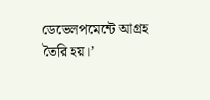ডেভেলপমেন্টে আগ্রহ তৈরি হয়।’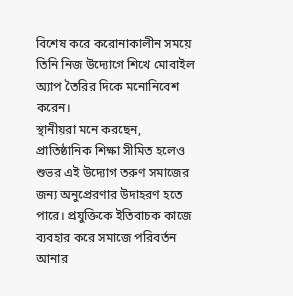বিশেষ করে করোনাকালীন সময়ে তিনি নিজ উদ্যোগে শিখে মোবাইল অ্যাপ তৈরির দিকে মনোনিবেশ করেন।
স্থানীয়রা মনে করছেন, প্রাতিষ্ঠানিক শিক্ষা সীমিত হলেও শুভর এই উদ্যোগ তরুণ সমাজের জন্য অনুপ্রেরণার উদাহরণ হতে পারে। প্রযুক্তিকে ইতিবাচক কাজে ব্যবহার করে সমাজে পরিবর্তন আনার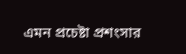এমন প্রচেষ্টা প্রশংসার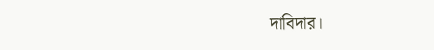দাবিদার।